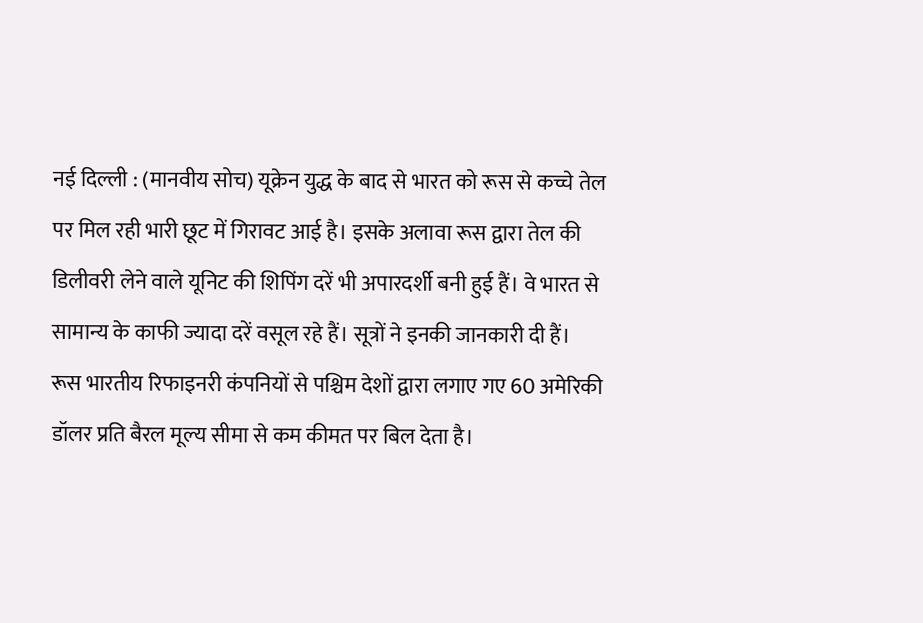नई दिल्ली : (मानवीय सोच) यूक्रेन युद्ध के बाद से भारत को रूस से कच्चे तेल पर मिल रही भारी छूट में गिरावट आई है। इसके अलावा रूस द्वारा तेल की डिलीवरी लेने वाले यूनिट की शिपिंग दरें भी अपारदर्शी बनी हुई हैं। वे भारत से सामान्य के काफी ज्यादा दरें वसूल रहे हैं। सूत्रों ने इनकी जानकारी दी हैं।
रूस भारतीय रिफाइनरी कंपनियों से पश्चिम देशों द्वारा लगाए गए 60 अमेरिकी डॉलर प्रति बैरल मूल्य सीमा से कम कीमत पर बिल देता है।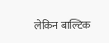लेकिन बाल्टिक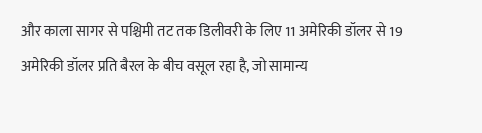और काला सागर से पश्चिमी तट तक डिलीवरी के लिए 11 अमेरिकी डॉलर से 19 अमेरिकी डॉलर प्रति बैरल के बीच वसूल रहा है, जो सामान्य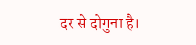दर से दोगुना है।